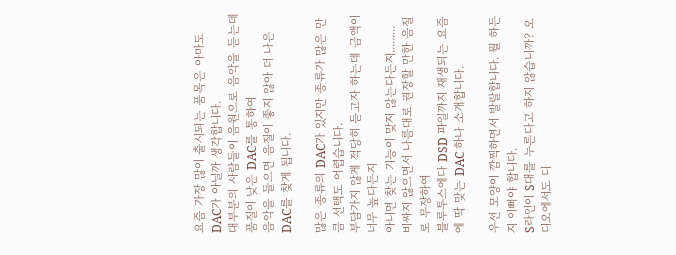요즘 가장 많이 출시되는 품목은 아마도 DAC가 아닐까 생각합니다.
대부분의 사람들이 음원으로 음악을 듣는데 품질이 낮은 DAC를 통하여
음악을 들으면 음질이 좋지 않아 더 나은 DAC를 찾게 됩니다.

많은 종류의 DAC가 있지만 종류가 많은 만큼 선택도 어렵습니다.
부담가지 않게 적당히 듣고자 하는데 금액이 너무 높다든지
아니면 찾는 기능이 맞지 않는다든지.........
비싸지 않으면서 나름대로 권장할 만한 음질로 무장하여
블루투스에다 DSD 파일까지 재생되는 요즘에 딱 맞는 DAC 하나 소개합니다.

우선 모양이 깜찍하면서 발랄합니다. 뭘 하든지 이뻐야 합니다.
S라인이 S대를 누른다고 하지 않습니까? 오디오에서도 디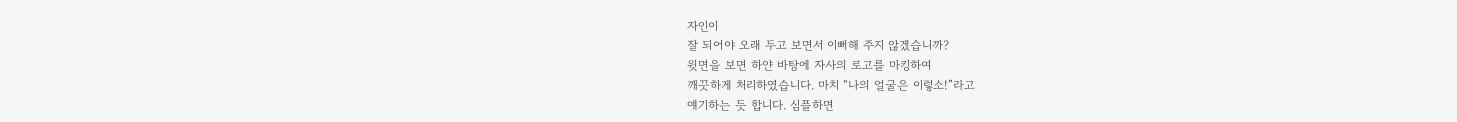자인이
잘 되어야 오래 두고 보면서 이뻐해 주지 않겠습니까?
윗면을 보면 하얀 바탕에 자사의 로고를 마킹하여
깨끗하게 처리하였습니다. 마치 “나의 얼굴은 이렇소!”라고
얘기하는 듯 합니다. 심플하면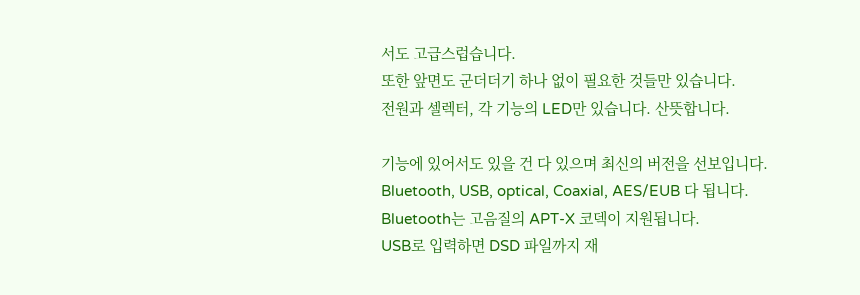서도 고급스럽습니다.
또한 앞면도 군더더기 하나 없이 필요한 것들만 있습니다.
전원과 셀렉터, 각 기능의 LED만 있습니다. 산뜻합니다.

기능에 있어서도 있을 건 다 있으며 최신의 버전을 선보입니다.
Bluetooth, USB, optical, Coaxial, AES/EUB 다 됩니다.
Bluetooth는 고음질의 APT-X 코덱이 지원됩니다.
USB로 입력하면 DSD 파일까지 재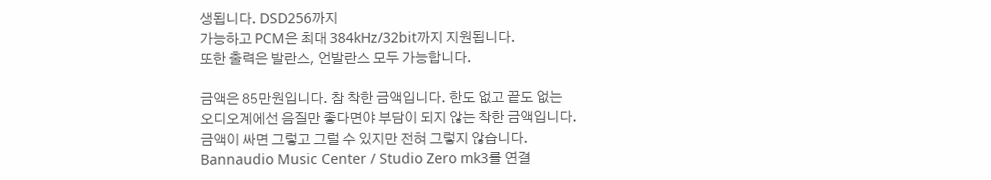생됩니다. DSD256까지
가능하고 PCM은 최대 384kHz/32bit까지 지원됩니다.
또한 출력은 발란스, 언발란스 모두 가능합니다.

금액은 85만원입니다. 참 착한 금액입니다. 한도 없고 끝도 없는
오디오계에선 음질만 좋다면야 부담이 되지 않는 착한 금액입니다.
금액이 싸면 그렇고 그럴 수 있지만 전혀 그렇지 않습니다.
Bannaudio Music Center / Studio Zero mk3를 연결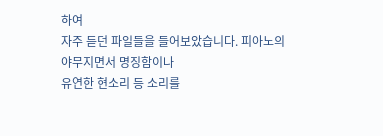하여
자주 듣던 파일들을 들어보았습니다. 피아노의 야무지면서 명징함이나
유연한 현소리 등 소리를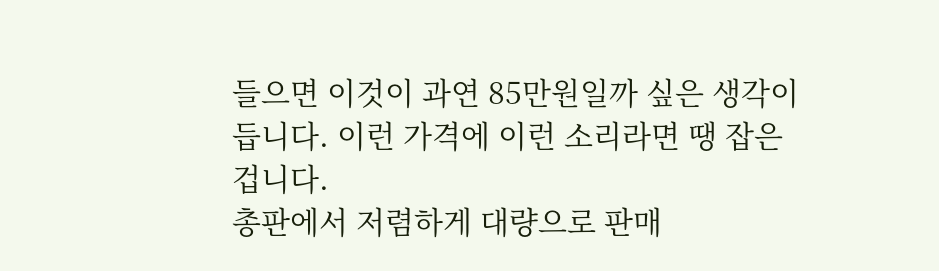들으면 이것이 과연 85만원일까 싶은 생각이
듭니다. 이런 가격에 이런 소리라면 땡 잡은 겁니다.
총판에서 저렴하게 대량으로 판매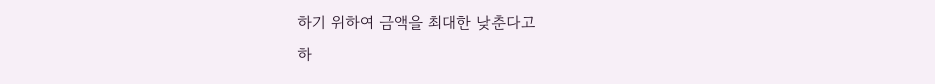하기 위하여 금액을 최대한 낮춘다고
하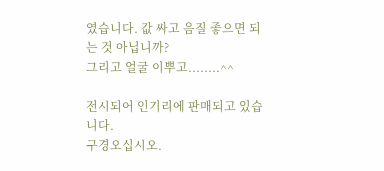였습니다. 값 싸고 음질 좋으면 되는 것 아닙니까?
그리고 얼굴 이뿌고........^^

전시되어 인기리에 판매되고 있습니다.
구경오십시오.